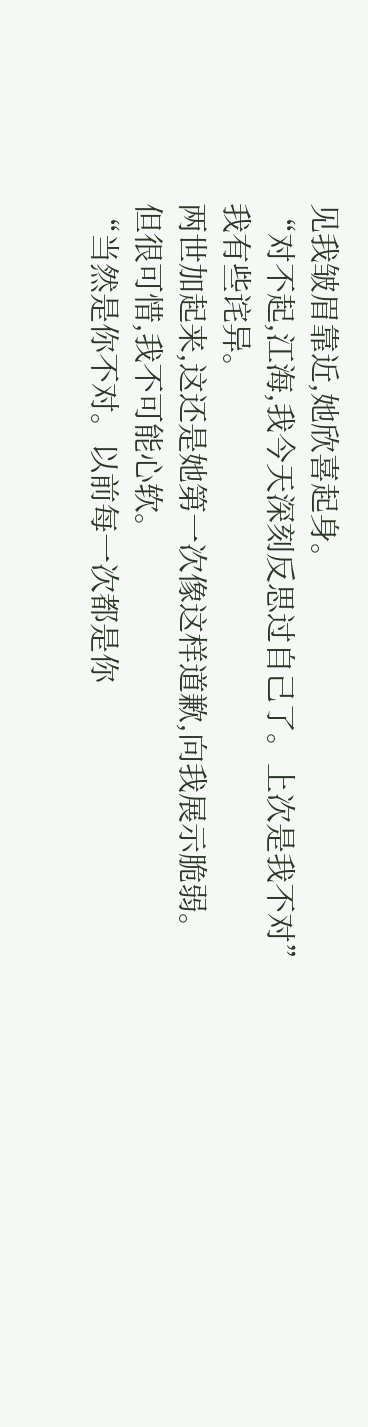见我皱眉靠近,她欣喜起身。
“对不起,江海,我今天深刻反思过自己了。上次是我不对”
我有些诧异。
两世加起来,这还是她第一次像这样道歉,向我展示脆弱。
但很可惜,我不可能心软。
“当然是你不对。以前每一次都是你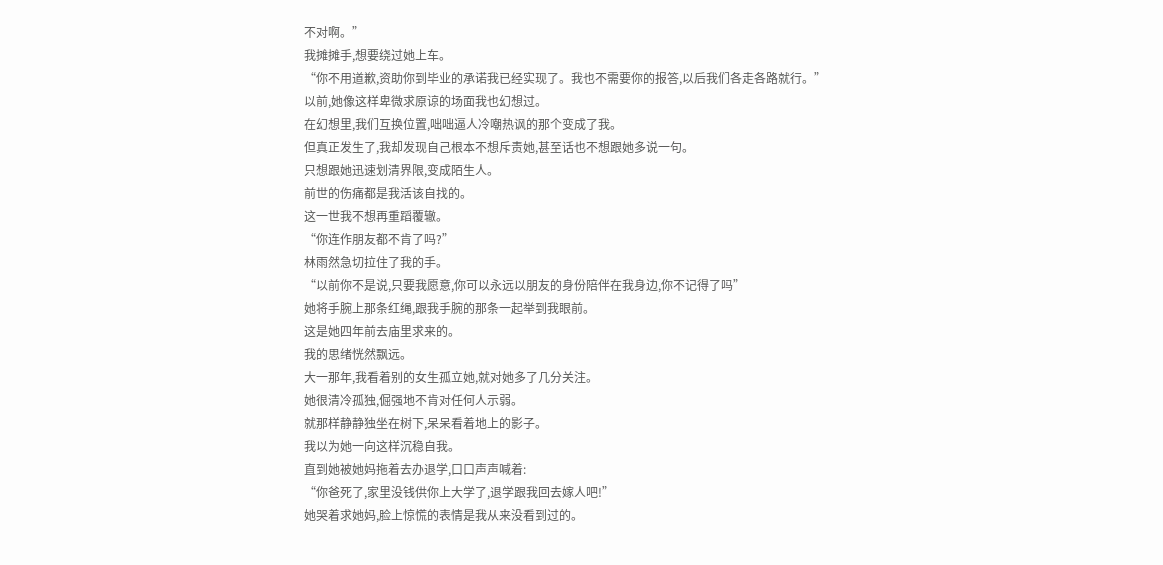不对啊。”
我摊摊手,想要绕过她上车。
“你不用道歉,资助你到毕业的承诺我已经实现了。我也不需要你的报答,以后我们各走各路就行。”
以前,她像这样卑微求原谅的场面我也幻想过。
在幻想里,我们互换位置,咄咄逼人冷嘲热讽的那个变成了我。
但真正发生了,我却发现自己根本不想斥责她,甚至话也不想跟她多说一句。
只想跟她迅速划清界限,变成陌生人。
前世的伤痛都是我活该自找的。
这一世我不想再重蹈覆辙。
“你连作朋友都不肯了吗?”
林雨然急切拉住了我的手。
“以前你不是说,只要我愿意,你可以永远以朋友的身份陪伴在我身边,你不记得了吗”
她将手腕上那条红绳,跟我手腕的那条一起举到我眼前。
这是她四年前去庙里求来的。
我的思绪恍然飘远。
大一那年,我看着别的女生孤立她,就对她多了几分关注。
她很清冷孤独,倔强地不肯对任何人示弱。
就那样静静独坐在树下,呆呆看着地上的影子。
我以为她一向这样沉稳自我。
直到她被她妈拖着去办退学,口口声声喊着:
“你爸死了,家里没钱供你上大学了,退学跟我回去嫁人吧!”
她哭着求她妈,脸上惊慌的表情是我从来没看到过的。